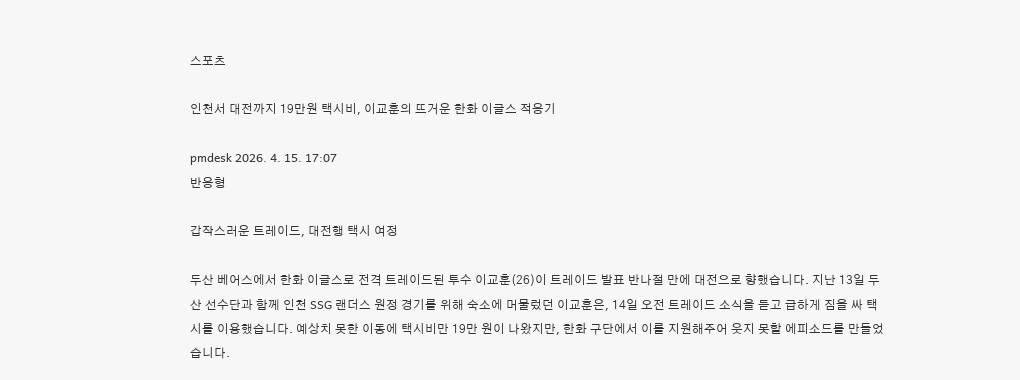스포츠

인천서 대전까지 19만원 택시비, 이교훈의 뜨거운 한화 이글스 적응기

pmdesk 2026. 4. 15. 17:07
반응형

갑작스러운 트레이드, 대전행 택시 여정

두산 베어스에서 한화 이글스로 전격 트레이드된 투수 이교훈(26)이 트레이드 발표 반나절 만에 대전으로 향했습니다. 지난 13일 두산 선수단과 함께 인천 SSG 랜더스 원정 경기를 위해 숙소에 머물렀던 이교훈은, 14일 오전 트레이드 소식을 듣고 급하게 짐을 싸 택시를 이용했습니다. 예상치 못한 이동에 택시비만 19만 원이 나왔지만, 한화 구단에서 이를 지원해주어 웃지 못할 에피소드를 만들었습니다.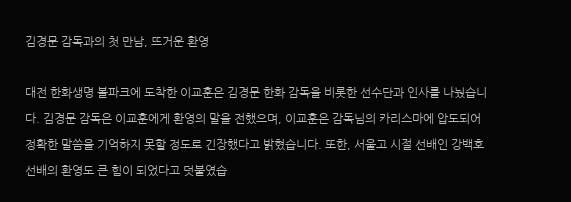김경문 감독과의 첫 만남, 뜨거운 환영

대전 한화생명 볼파크에 도착한 이교훈은 김경문 한화 감독을 비롯한 선수단과 인사를 나눴습니다. 김경문 감독은 이교훈에게 환영의 말을 전했으며, 이교훈은 감독님의 카리스마에 압도되어 정확한 말씀을 기억하지 못할 정도로 긴장했다고 밝혔습니다. 또한, 서울고 시절 선배인 강백호 선배의 환영도 큰 힘이 되었다고 덧붙였습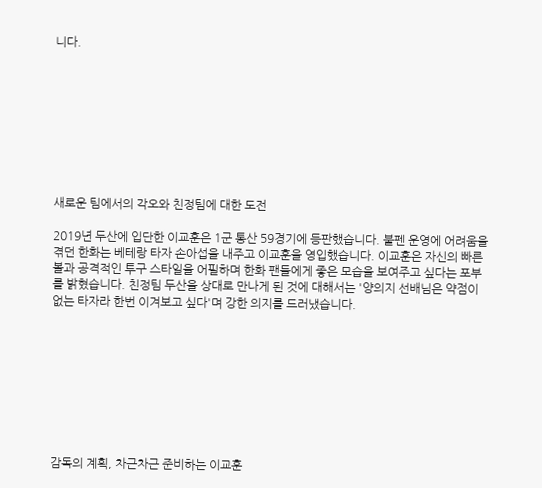니다.









새로운 팀에서의 각오와 친정팀에 대한 도전

2019년 두산에 입단한 이교훈은 1군 통산 59경기에 등판했습니다. 불펜 운영에 어려움을 겪던 한화는 베테랑 타자 손아섭을 내주고 이교훈을 영입했습니다. 이교훈은 자신의 빠른 볼과 공격적인 투구 스타일을 어필하며 한화 팬들에게 좋은 모습을 보여주고 싶다는 포부를 밝혔습니다. 친정팀 두산을 상대로 만나게 된 것에 대해서는 '양의지 선배님은 약점이 없는 타자라 한번 이겨보고 싶다'며 강한 의지를 드러냈습니다.









감독의 계획, 차근차근 준비하는 이교훈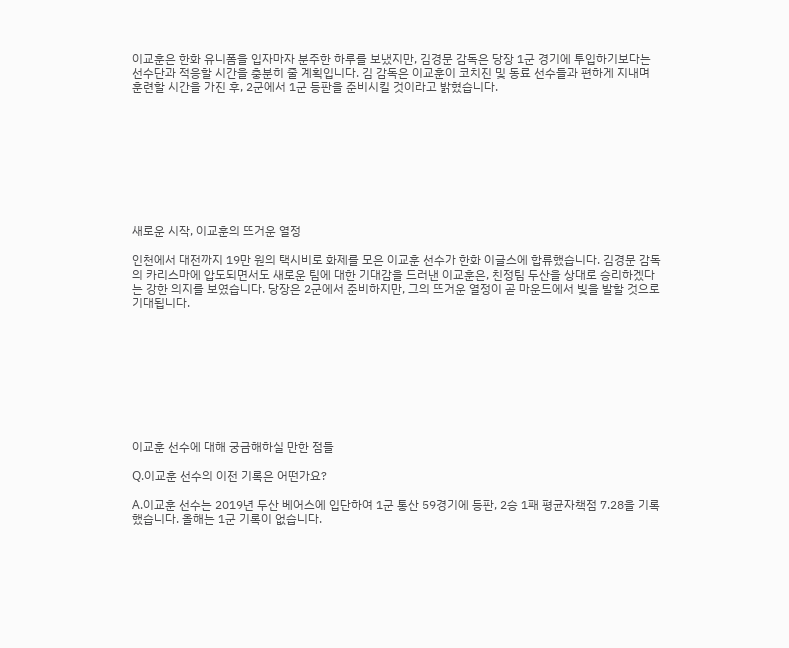이교훈은 한화 유니폼을 입자마자 분주한 하루를 보냈지만, 김경문 감독은 당장 1군 경기에 투입하기보다는 선수단과 적응할 시간을 충분히 줄 계획입니다. 김 감독은 이교훈이 코치진 및 동료 선수들과 편하게 지내며 훈련할 시간을 가진 후, 2군에서 1군 등판을 준비시킬 것이라고 밝혔습니다.









새로운 시작, 이교훈의 뜨거운 열정

인천에서 대전까지 19만 원의 택시비로 화제를 모은 이교훈 선수가 한화 이글스에 합류했습니다. 김경문 감독의 카리스마에 압도되면서도 새로운 팀에 대한 기대감을 드러낸 이교훈은, 친정팀 두산을 상대로 승리하겠다는 강한 의지를 보였습니다. 당장은 2군에서 준비하지만, 그의 뜨거운 열정이 곧 마운드에서 빛을 발할 것으로 기대됩니다.









이교훈 선수에 대해 궁금해하실 만한 점들

Q.이교훈 선수의 이전 기록은 어떤가요?

A.이교훈 선수는 2019년 두산 베어스에 입단하여 1군 통산 59경기에 등판, 2승 1패 평균자책점 7.28을 기록했습니다. 올해는 1군 기록이 없습니다.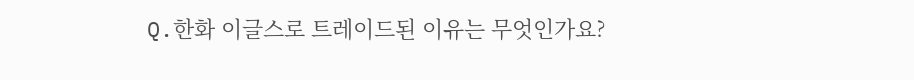Q.한화 이글스로 트레이드된 이유는 무엇인가요?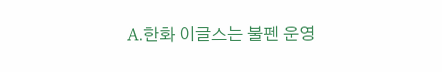A.한화 이글스는 불펜 운영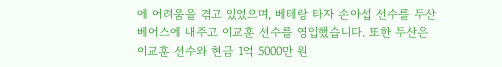에 어려움을 겪고 있었으며, 베테랑 타자 손아섭 선수를 두산 베어스에 내주고 이교훈 선수를 영입했습니다. 또한 두산은 이교훈 선수와 현금 1억 5000만 원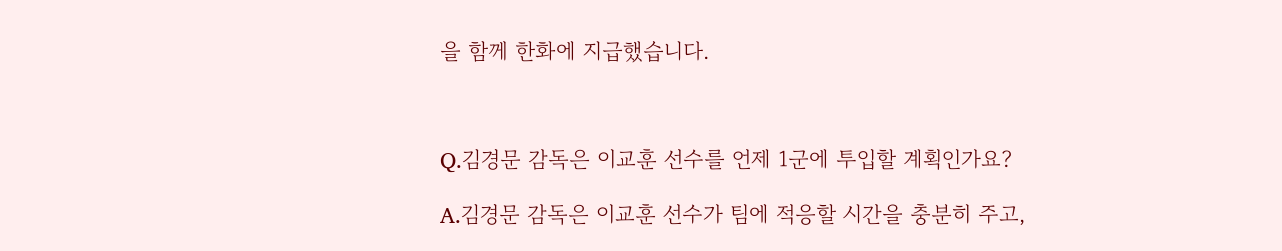을 함께 한화에 지급했습니다.



Q.김경문 감독은 이교훈 선수를 언제 1군에 투입할 계획인가요?

A.김경문 감독은 이교훈 선수가 팀에 적응할 시간을 충분히 주고,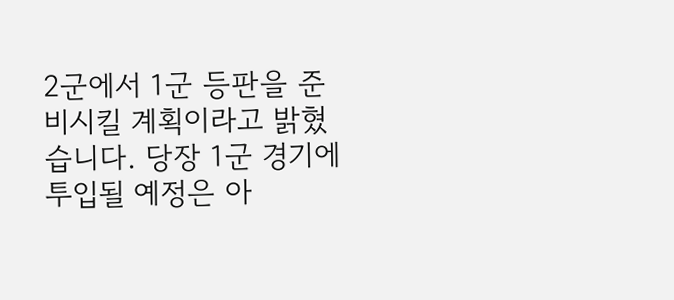2군에서 1군 등판을 준비시킬 계획이라고 밝혔습니다. 당장 1군 경기에 투입될 예정은 아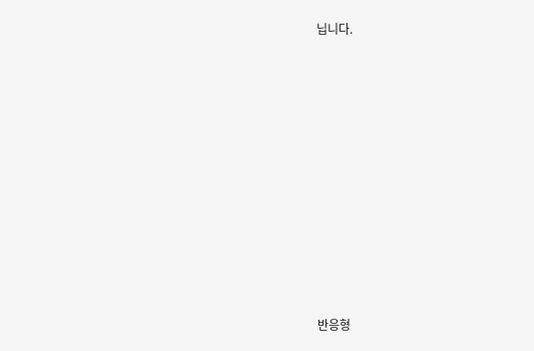닙니다.













반응형